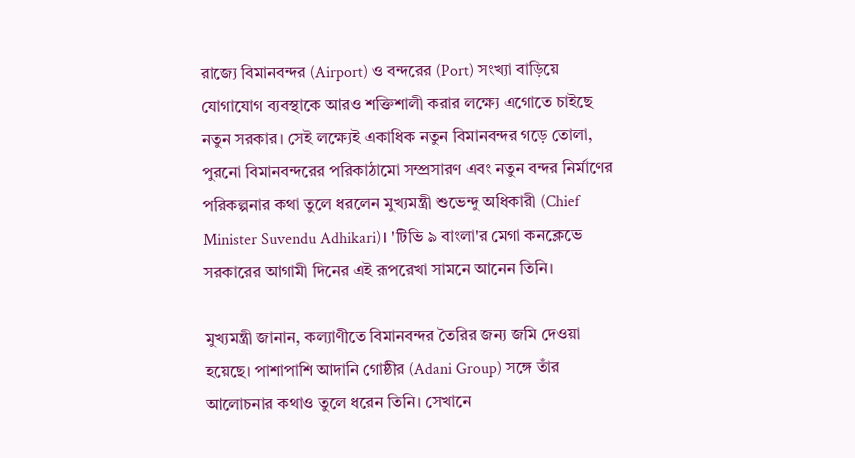রাজ্যে বিমানবন্দর (Airport) ও বন্দরের (Port) সংখ্যা বাড়িয়ে যোগাযোগ ব্যবস্থাকে আরও শক্তিশালী করার লক্ষ্যে এগোতে চাইছে নতুন সরকার। সেই লক্ষ্যেই একাধিক নতুন বিমানবন্দর গড়ে তোলা, পুরনো বিমানবন্দরের পরিকাঠামো সম্প্রসারণ এবং নতুন বন্দর নির্মাণের পরিকল্পনার কথা তুলে ধরলেন মুখ্যমন্ত্রী শুভেন্দু অধিকারী (Chief Minister Suvendu Adhikari)। 'টিভি ৯ বাংলা'র মেগা কনক্লেভে সরকারের আগামী দিনের এই রূপরেখা সামনে আনেন তিনি।

মুখ্যমন্ত্রী জানান, কল্যাণীতে বিমানবন্দর তৈরির জন্য জমি দেওয়া হয়েছে। পাশাপাশি আদানি গোষ্ঠীর (Adani Group) সঙ্গে তাঁর আলোচনার কথাও তুলে ধরেন তিনি। সেখানে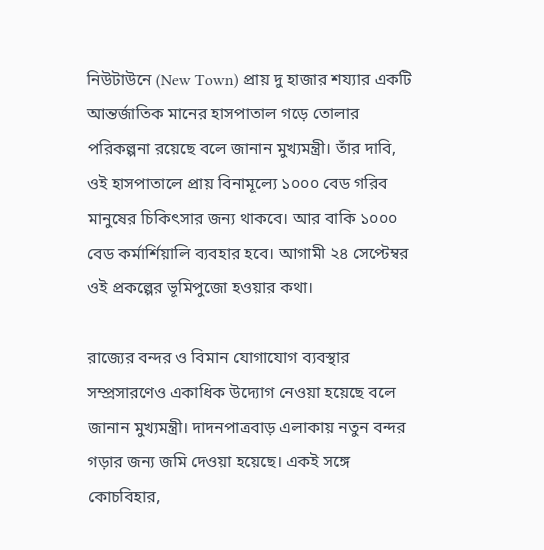নিউটাউনে (New Town) প্রায় দু হাজার শয্যার একটি আন্তর্জাতিক মানের হাসপাতাল গড়ে তোলার পরিকল্পনা রয়েছে বলে জানান মুখ্যমন্ত্রী। তাঁর দাবি, ওই হাসপাতালে প্রায় বিনামূল্যে ১০০০ বেড গরিব মানুষের চিকিৎসার জন্য থাকবে। আর বাকি ১০০০ বেড কর্মার্শিয়ালি ব্যবহার হবে। আগামী ২৪ সেপ্টেম্বর ওই প্রকল্পের ভূমিপুজো হওয়ার কথা।

রাজ্যের বন্দর ও বিমান যোগাযোগ ব্যবস্থার সম্প্রসারণেও একাধিক উদ্যোগ নেওয়া হয়েছে বলে জানান মুখ্যমন্ত্রী। দাদনপাত্রবাড় এলাকায় নতুন বন্দর গড়ার জন্য জমি দেওয়া হয়েছে। একই সঙ্গে কোচবিহার,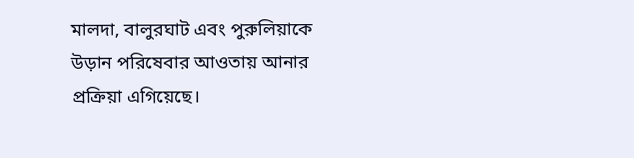মালদা, বালুরঘাট এবং পুরুলিয়াকে উড়ান পরিষেবার আওতায় আনার প্রক্রিয়া এগিয়েছে।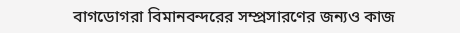বাগডোগরা বিমানবন্দরের সম্প্রসারণের জন্যও কাজ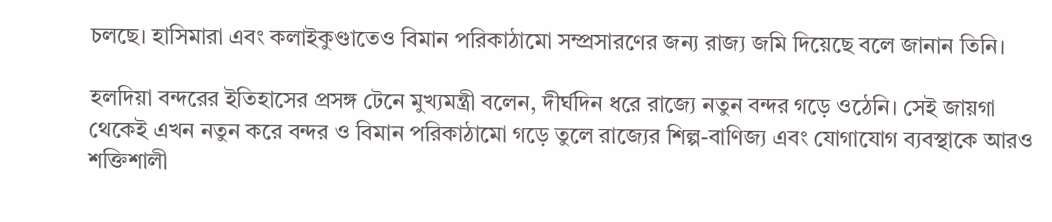চলছে। হাসিমারা এবং কলাইকুণ্ডাতেও বিমান পরিকাঠামো সম্প্রসারণের জন্য রাজ্য জমি দিয়েছে বলে জানান তিনি।

হলদিয়া বন্দরের ইতিহাসের প্রসঙ্গ টেনে মুখ্যমন্ত্রী বলেন, দীর্ঘদিন ধরে রাজ্যে নতুন বন্দর গড়ে ওঠেনি। সেই জায়গা থেকেই এখন নতুন করে বন্দর ও বিমান পরিকাঠামো গড়ে তুলে রাজ্যের শিল্প-বাণিজ্য এবং যোগাযোগ ব্যবস্থাকে আরও শক্তিশালী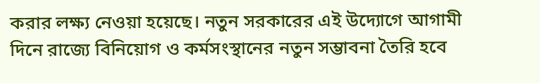করার লক্ষ্য নেওয়া হয়েছে। নতুন সরকারের এই উদ্যোগে আগামী দিনে রাজ্যে বিনিয়োগ ও কর্মসংস্থানের নতুন সম্ভাবনা তৈরি হবে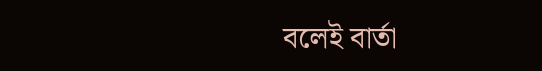বলেই বার্তা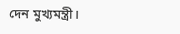দেন মুখ্যমন্ত্রী।